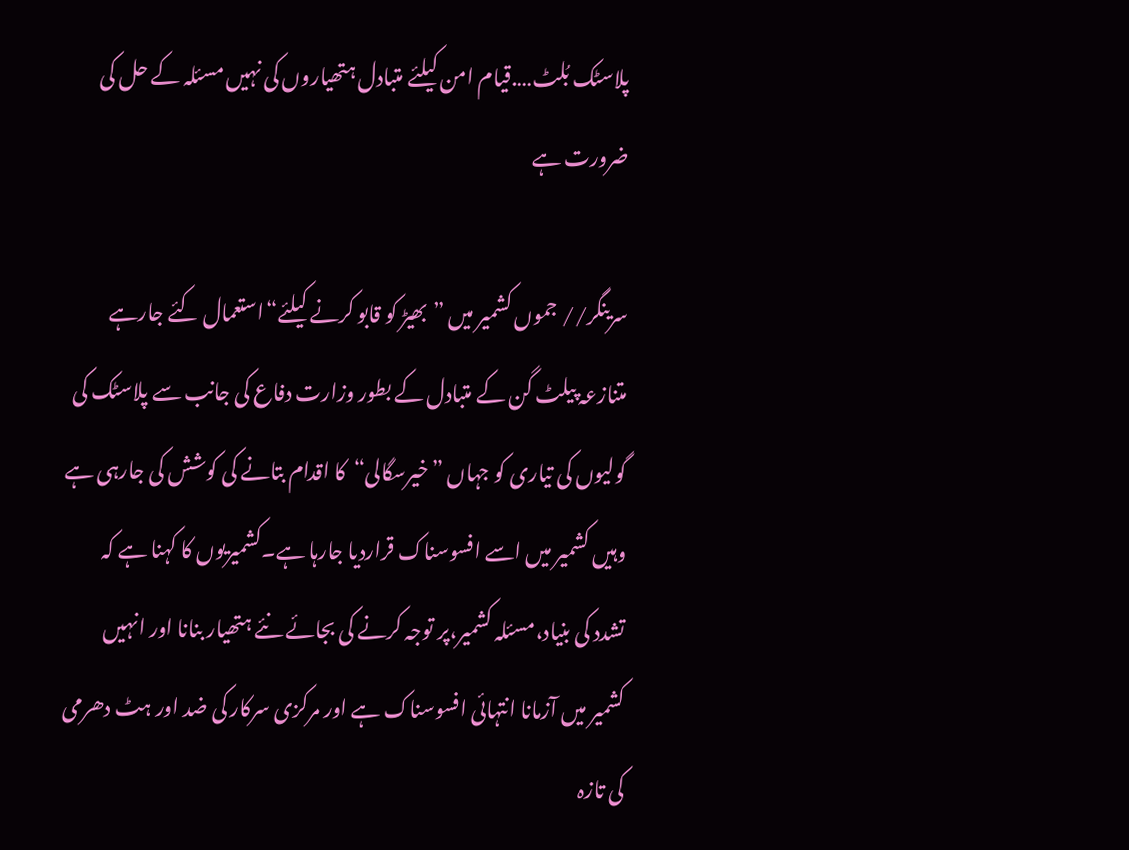پلاسٹک بُلٹ….قیام امن کیلئے متبادل ہتھیاروں کی نہیں مسئلہ کے حل کی ضرورت ہے

سرینگر// جموں کشمیر میں ”بھیڑ کو قابو کرنے کیلئے“استعمال کئے جارہے متنازعہ پیلٹ گن کے متبادل کے بطور وزارت دفاع کی جانب سے پلاسٹک کی گولیوں کی تیاری کو جہاں ”خیرسگالی“کا اقدام بتانے کی کوشش کی جارہی ہے وہیں کشمیر میں اسے افسوسناک قراردیا جارہا ہے۔کشمیریوں کا کہنا ہے کہ تشدد کی بنیاد،مسئلہ کشمیر،پر توجہ کرنے کی بجائے نئے ہتھیار بنانا اور انہیں کشمیر میں آزمانا انتہائی افسوسناک ہے اور مرکزی سرکار کی ضد اور ہٹ دھرمی کی تازہ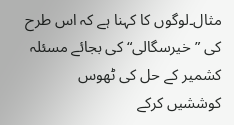مثال۔لوگوں کا کہنا ہے کہ اس طرح کی ”خیرسگالی“کی بجائے مسئلہ کشمیر کے حل کی ٹھوس کوششیں کرکے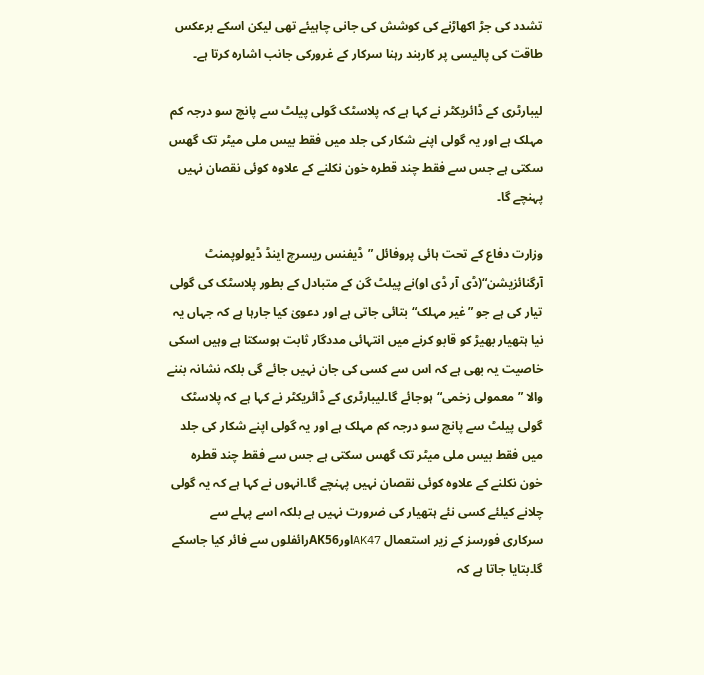تشدد کی جڑ اکھاڑنے کی کوشش کی جانی چاہیئے تھی لیکن اسکے برعکس طاقت کی پالیسی پر کاربند رہنا سرکار کے غرورکی جانب اشارہ کرتا ہے۔

لیبارٹری کے ڈائریکٹر نے کہا ہے کہ پلاسٹک گولی پیلٹ سے پانچ سو درجہ کم مہلک ہے اور یہ گولی اپنے شکار کی جلد میں فقط بیس ملی میٹر تک گھس سکتی ہے جس سے فقط چند قطرہ خون نکلنے کے علاوہ کوئی نقصان نہیں پہنچے گا۔

وزارت دفاع کے تحت ہائی پروفائل ”ڈیفنس ریسرچ اینڈ ڈیولوپمنٹ آرگنائزیشن“(ڈی آر ڈی او)نے پیلٹ گن کے متبادل کے بطور پلاسٹک کی گولی تیار کی ہے جو ”غیر مہلک“بتائی جاتی ہے اور دعویٰ کیا جارہا ہے کہ جہاں یہ نیا ہتھیار بھیڑ کو قابو کرنے میں انتہائی مددگار ثابت ہوسکتا ہے وہیں اسکی خاصیت یہ بھی ہے کہ اس سے کسی کی جان نہیں جائے گی بلکہ نشانہ بننے والا ”معمولی زخمی“ہوجائے گا۔لیبارٹری کے ڈائریکٹر نے کہا ہے کہ پلاسٹک گولی پیلٹ سے پانچ سو درجہ کم مہلک ہے اور یہ گولی اپنے شکار کی جلد میں فقط بیس ملی میٹر تک گھس سکتی ہے جس سے فقط چند قطرہ خون نکلنے کے علاوہ کوئی نقصان نہیں پہنچے گا۔انہوں نے کہا ہے کہ یہ گولی چلانے کیلئے کسی نئے ہتھیار کی ضرورت نہیں ہے بلکہ اسے پہلے سے سرکاری فورسز کے زیر استعمال AK47اورAK56رائفلوں سے فائر کیا جاسکے گا۔بتایا جاتا ہے کہ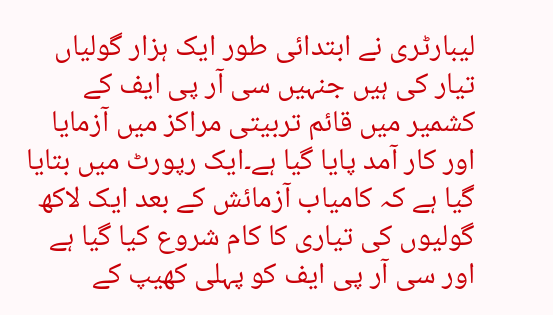لیبارٹری نے ابتدائی طور ایک ہزار گولیاں تیار کی ہیں جنہیں سی آر پی ایف کے کشمیر میں قائم تربیتی مراکز میں آزمایا اور کار آمد پایا گیا ہے۔ایک رپورٹ میں بتایا گیا ہے کہ کامیاب آزمائش کے بعد ایک لاکھ گولیوں کی تیاری کا کام شروع کیا گیا ہے اور سی آر پی ایف کو پہلی کھیپ کے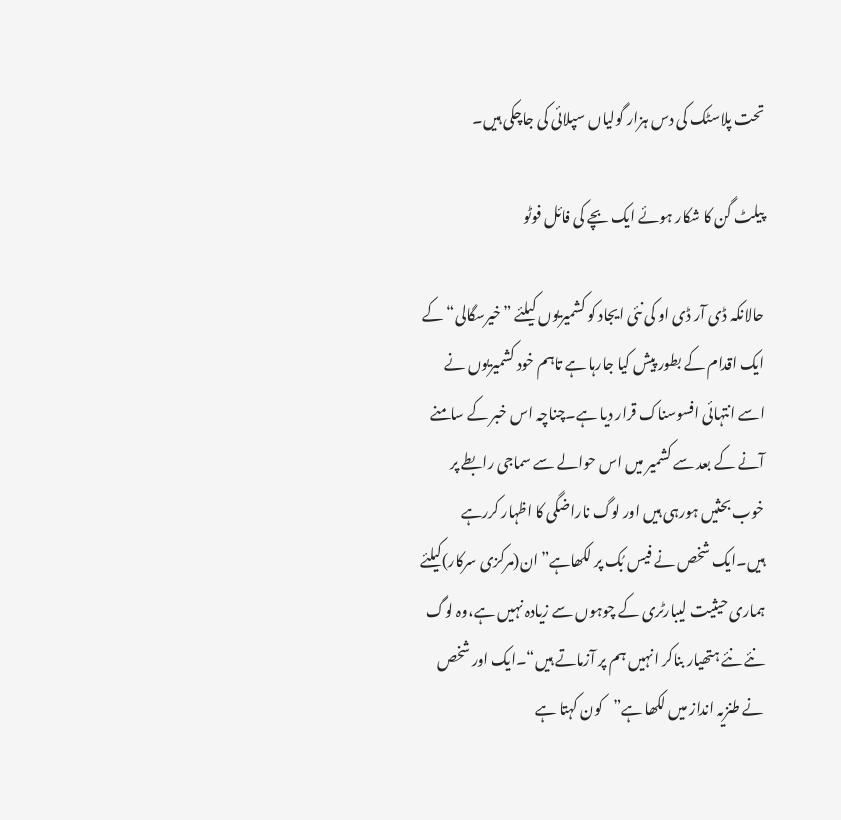تحت پلاسٹک کی دس ہزار گولیاں سپلائی کی جاچکی ہیں۔

پیلٹ گن کا شکار ہوئے ایک بچے کی فائل فوٹو

حالانکہ ڈی آر ڈی او کی نئی ایجاد کو کشمیریوں کیلئے ”خیرسگالی“کے ایک اقدام کے بطور پیش کیا جارہا ہے تاہم خود کشمیریوں نے اسے انتہائی افسوسناک قرار دیا ہے۔چناچہ اس خبر کے سامنے آنے کے بعد سے کشمیر میں اس حوالے سے سماجی رابطے پر خوب بحثیں ہورہی ہیں اور لوگ ناراضگی کا اظہار کررہے ہیں۔ایک شخص نے فیس بُک پر لکھاہے”ان(مرکزی سرکار)کیلئے ہماری حیثیت لیبارٹری کے چوہوں سے زیادہ نہیں ہے،وہ لوگ نئے نئے ہتھیار بناکر انہیں ہم پر آزماتے ہیں“۔ایک اور شخص نے طنزیہ انداز میں لکھا ہے”کون کہتا ہے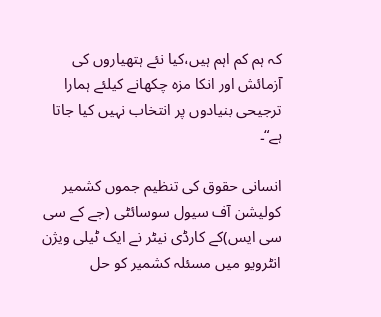کہ ہم کم اہم ہیں،کیا نئے ہتھیاروں کی آزمائش اور انکا مزہ چکھانے کیلئے ہمارا ترجیحی بنیادوں پر انتخاب نہیں کیا جاتا ہے“۔

انسانی حقوق کی تنظیم جموں کشمیر کولیشن آف سیول سوسائٹی (جے کے سی سی ایس)کے کارڈی نیٹر نے ایک ٹیلی ویژن انٹرویو میں مسئلہ کشمیر کو حل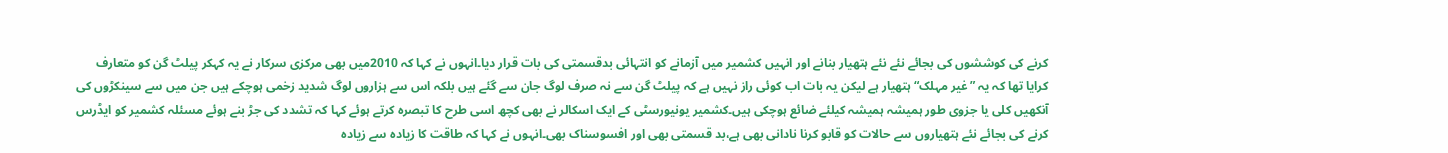کرنے کی کوششوں کی بجائے نئے نئے ہتھیار بنانے اور انہیں کشمیر میں آزمانے کو انتہائی بدقسمتی کی بات قرار دیا۔انہوں نے کہا کہ 2010میں بھی مرکزی سرکار نے یہ کہکر پیلٹ گن کو متعارف کرایا تھا کہ یہ ”غیر مہلک“ہتھیار ہے لیکن یہ بات اب کوئی راز نہیں ہے کہ پیلٹ گن سے نہ صرف لوگ جان سے گئے ہیں بلکہ اس سے ہزاروں لوگ شدید زخمی ہوچکے ہیں جن میں سے سینکڑوں کی آنکھیں کلی یا جزوی طور ہمیشہ ہمیشہ کیلئے ضائع ہوچکی ہیں۔کشمیر یونیورسٹی کے ایک اسکالر نے بھی کچھ اسی طرح کا تبصرہ کرتے ہوئے کہا کہ تشدد کی جڑ بنے ہوئے مسئلہ کشمیر کو ایڈرس کرنے کی بجائے نئے ہتھیاروں سے حالات کو قابو کرنا نادانی بھی ہے،بد قسمتی بھی اور افسوسناک بھی۔انہوں نے کہا کہ طاقت کا زیادہ سے زیادہ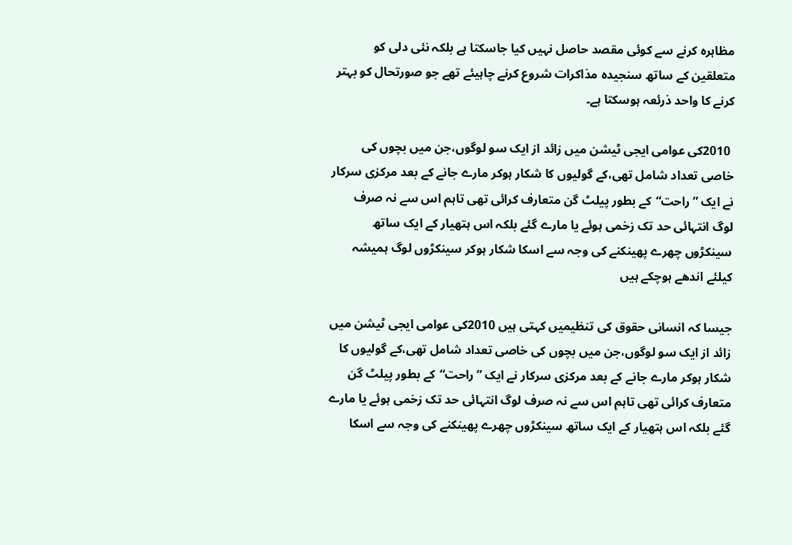مظاہرہ کرنے سے کوئی مقصد حاصل نہیں کیا جاسکتا ہے بلکہ نئی دلی کو متعلقین کے ساتھ سنجیدہ مذاکرات شروع کرنے چاہیئے تھے جو صورتحال کو بہتر کرنے کا واحد ذرئعہ ہوسکتا ہے۔

 2010کی عوامی ایجی ٹیشن میں زائد از ایک سو لوگوں،جن میں بچوں کی خاصی تعداد شامل تھی،کے گولیوں کا شکار ہوکر مارے جانے کے بعد مرکزی سرکار نے ایک ”راحت“کے بطور پیلٹ گن متعارف کرائی تھی تاہم اس سے نہ صرف لوگ انتہائی حد تک زخمی ہوئے یا مارے گئے بلکہ اس ہتھیار کے ایک ساتھ سینکڑوں چھرے پھینکنے کی وجہ سے اسکا شکار ہوکر سینکڑوں لوگ ہمیشہ کیلئے اندھے ہوچکے ہیں

جیسا کہ انسانی حقوق کی تنظیمیں کہتی ہیں 2010کی عوامی ایجی ٹیشن میں زائد از ایک سو لوگوں،جن میں بچوں کی خاصی تعداد شامل تھی،کے گولیوں کا شکار ہوکر مارے جانے کے بعد مرکزی سرکار نے ایک ”راحت“کے بطور پیلٹ گن متعارف کرائی تھی تاہم اس سے نہ صرف لوگ انتہائی حد تک زخمی ہوئے یا مارے گئے بلکہ اس ہتھیار کے ایک ساتھ سینکڑوں چھرے پھینکنے کی وجہ سے اسکا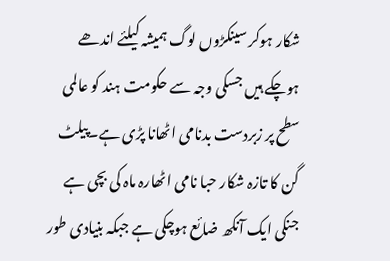شکار ہوکر سینکڑوں لوگ ہمیشہ کیلئے اندھے ہوچکے ہیں جسکی وجہ سے حکومت ہند کو عالمی سطح پر زبردست بدنامی اٹھانا پڑی ہے۔پیلٹ گن کا تازہ شکار حبا نامی اٹھارہ ماہ کی بچی ہے جنکی ایک آنکھ ضائع ہوچکی ہے جبکہ بنیادی طور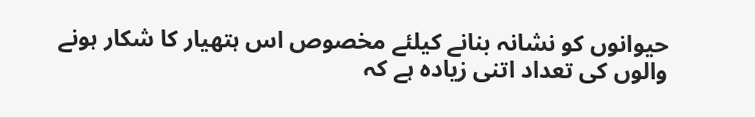حیوانوں کو نشانہ بنانے کیلئے مخصوص اس ہتھیار کا شکار ہونے والوں کی تعداد اتنی زیادہ ہے کہ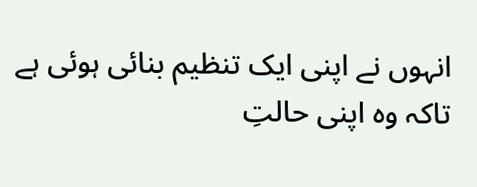انہوں نے اپنی ایک تنظیم بنائی ہوئی ہے تاکہ وہ اپنی حالتِ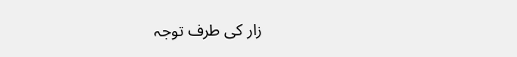زار کی طرف توجہ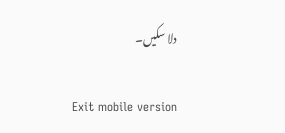دلا سکیں۔

Exit mobile version